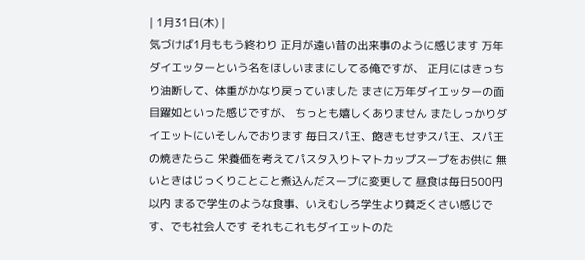| 1月31日(木) |
気づけば1月ももう終わり 正月が遠い昔の出来事のように感じます 万年ダイエッターという名をほしいままにしてる俺ですが、 正月にはきっちり油断して、体重がかなり戻っていました まさに万年ダイエッターの面目躍如といった感じですが、 ちっとも嬉しくありません またしっかりダイエットにいそしんでおります 毎日スパ王、飽きもせずスパ王、スパ王の焼きたらこ 栄養価を考えてパスタ入りトマトカップスープをお供に 無いときはじっくりことこと煮込んだスープに変更して 昼食は毎日500円以内 まるで学生のような食事、いえむしろ学生より貧乏くさい感じです、でも社会人です それもこれもダイエットのた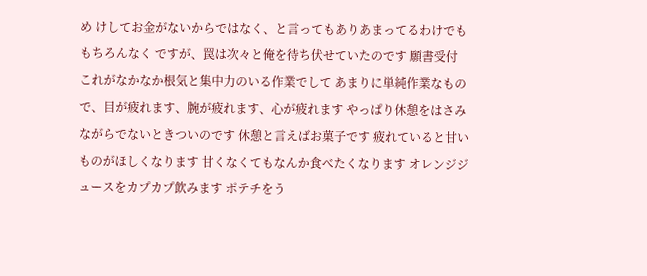め けしてお金がないからではなく、と言ってもありあまってるわけでももちろんなく ですが、罠は次々と俺を待ち伏せていたのです 願書受付 これがなかなか根気と集中力のいる作業でして あまりに単純作業なもので、目が疲れます、腕が疲れます、心が疲れます やっぱり休憩をはさみながらでないときついのです 休憩と言えばお菓子です 疲れていると甘いものがほしくなります 甘くなくてもなんか食べたくなります オレンジジュースをカプカプ飲みます ポテチをう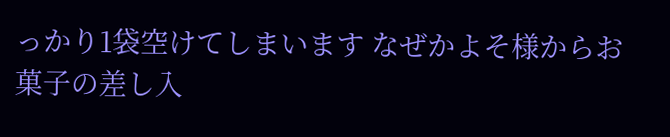っかり1袋空けてしまいます なぜかよそ様からお菓子の差し入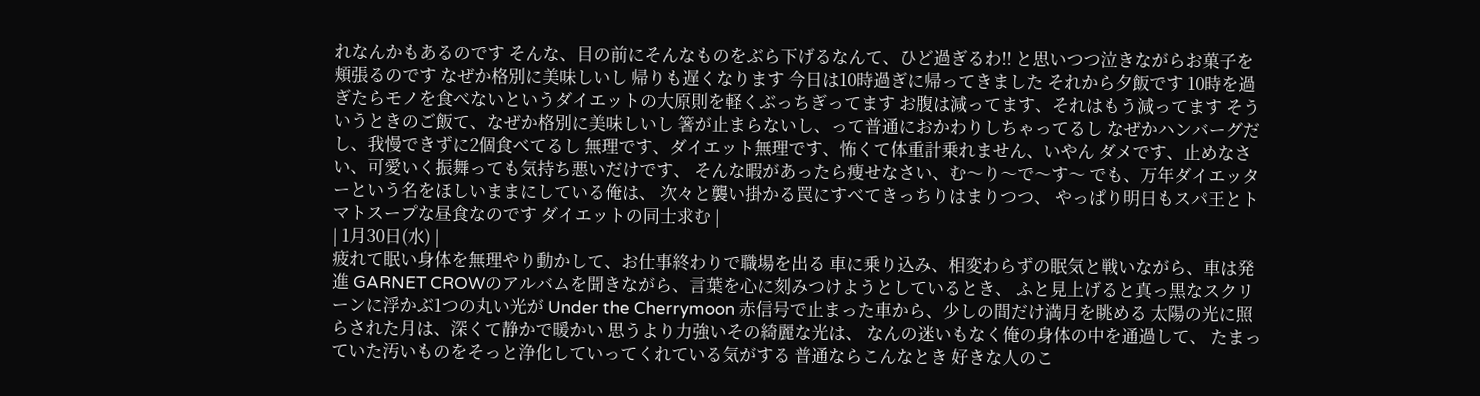れなんかもあるのです そんな、目の前にそんなものをぶら下げるなんて、ひど過ぎるわ!! と思いつつ泣きながらお菓子を頬張るのです なぜか格別に美味しいし 帰りも遅くなります 今日は10時過ぎに帰ってきました それから夕飯です 10時を過ぎたらモノを食べないというダイエットの大原則を軽くぶっちぎってます お腹は減ってます、それはもう減ってます そういうときのご飯て、なぜか格別に美味しいし 箸が止まらないし、って普通におかわりしちゃってるし なぜかハンバーグだし、我慢できずに2個食べてるし 無理です、ダイエット無理です、怖くて体重計乗れません、いやん ダメです、止めなさい、可愛いく振舞っても気持ち悪いだけです、 そんな暇があったら痩せなさい、む〜り〜で〜す〜 でも、万年ダイエッターという名をほしいままにしている俺は、 次々と襲い掛かる罠にすべてきっちりはまりつつ、 やっぱり明日もスパ王とトマトスープな昼食なのです ダイエットの同士求む |
| 1月30日(水) |
疲れて眠い身体を無理やり動かして、お仕事終わりで職場を出る 車に乗り込み、相変わらずの眠気と戦いながら、車は発進 GARNET CROWのアルバムを聞きながら、言葉を心に刻みつけようとしているとき、 ふと見上げると真っ黒なスクリーンに浮かぶ1つの丸い光が Under the Cherrymoon 赤信号で止まった車から、少しの間だけ満月を眺める 太陽の光に照らされた月は、深くて静かで暖かい 思うより力強いその綺麗な光は、 なんの迷いもなく俺の身体の中を通過して、 たまっていた汚いものをそっと浄化していってくれている気がする 普通ならこんなとき 好きな人のこ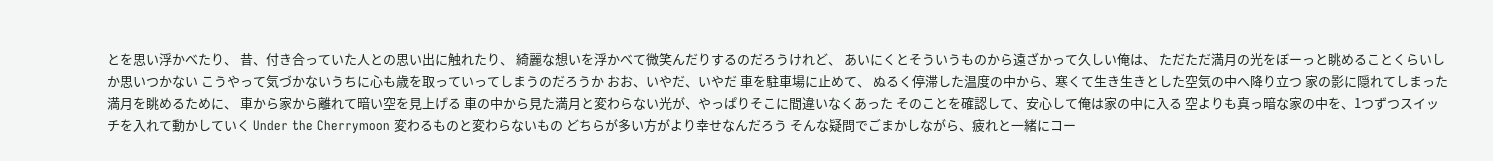とを思い浮かべたり、 昔、付き合っていた人との思い出に触れたり、 綺麗な想いを浮かべて微笑んだりするのだろうけれど、 あいにくとそういうものから遠ざかって久しい俺は、 ただただ満月の光をぼーっと眺めることくらいしか思いつかない こうやって気づかないうちに心も歳を取っていってしまうのだろうか おお、いやだ、いやだ 車を駐車場に止めて、 ぬるく停滞した温度の中から、寒くて生き生きとした空気の中へ降り立つ 家の影に隠れてしまった満月を眺めるために、 車から家から離れて暗い空を見上げる 車の中から見た満月と変わらない光が、やっぱりそこに間違いなくあった そのことを確認して、安心して俺は家の中に入る 空よりも真っ暗な家の中を、1つずつスイッチを入れて動かしていく Under the Cherrymoon 変わるものと変わらないもの どちらが多い方がより幸せなんだろう そんな疑問でごまかしながら、疲れと一緒にコー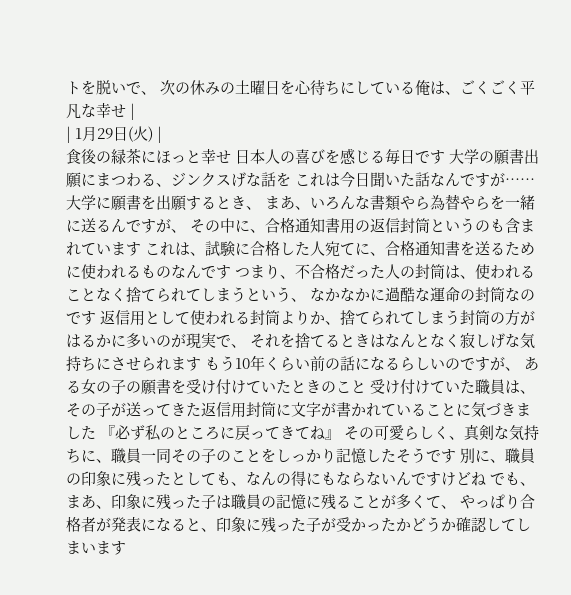トを脱いで、 次の休みの土曜日を心待ちにしている俺は、ごくごく平凡な幸せ |
| 1月29日(火) |
食後の緑茶にほっと幸せ 日本人の喜びを感じる毎日です 大学の願書出願にまつわる、ジンクスげな話を これは今日聞いた話なんですが…… 大学に願書を出願するとき、 まあ、いろんな書類やら為替やらを一緒に送るんですが、 その中に、合格通知書用の返信封筒というのも含まれています これは、試験に合格した人宛てに、合格通知書を送るために使われるものなんです つまり、不合格だった人の封筒は、使われることなく捨てられてしまうという、 なかなかに過酷な運命の封筒なのです 返信用として使われる封筒よりか、捨てられてしまう封筒の方がはるかに多いのが現実で、 それを捨てるときはなんとなく寂しげな気持ちにさせられます もう10年くらい前の話になるらしいのですが、 ある女の子の願書を受け付けていたときのこと 受け付けていた職員は、その子が送ってきた返信用封筒に文字が書かれていることに気づきました 『必ず私のところに戻ってきてね』 その可愛らしく、真剣な気持ちに、職員一同その子のことをしっかり記憶したそうです 別に、職員の印象に残ったとしても、なんの得にもならないんですけどね でも、まあ、印象に残った子は職員の記憶に残ることが多くて、 やっぱり合格者が発表になると、印象に残った子が受かったかどうか確認してしまいます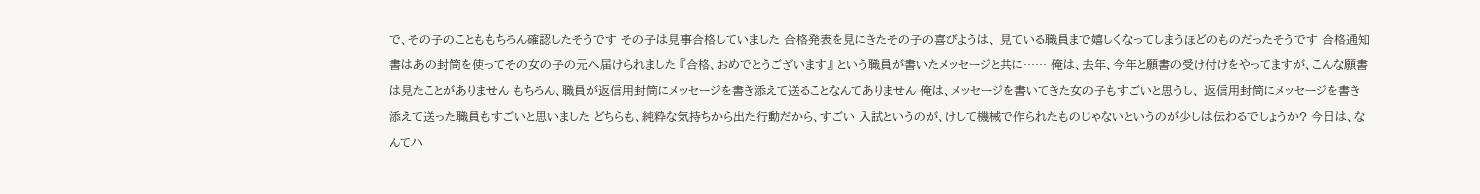で、その子のことももちろん確認したそうです その子は見事合格していました 合格発表を見にきたその子の喜びようは、 見ている職員まで嬉しくなってしまうほどのものだったそうです 合格通知書はあの封筒を使ってその女の子の元へ届けられました 『合格、おめでとうございます』 という職員が書いたメッセージと共に…… 俺は、去年、今年と願書の受け付けをやってますが、こんな願書は見たことがありません もちろん、職員が返信用封筒にメッセージを書き添えて送ることなんてありません 俺は、メッセージを書いてきた女の子もすごいと思うし、 返信用封筒にメッセージを書き添えて送った職員もすごいと思いました どちらも、純粋な気持ちから出た行動だから、すごい 入試というのが、けして機械で作られたものじゃないというのが少しは伝わるでしょうか? 今日は、なんてハ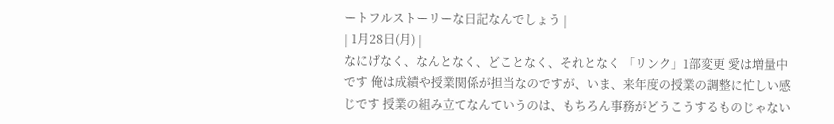ートフルストーリーな日記なんでしょう |
| 1月28日(月) |
なにげなく、なんとなく、どことなく、それとなく 「リンク」1部変更 愛は増量中です 俺は成績や授業関係が担当なのですが、いま、来年度の授業の調整に忙しい感じです 授業の組み立てなんていうのは、もちろん事務がどうこうするものじゃない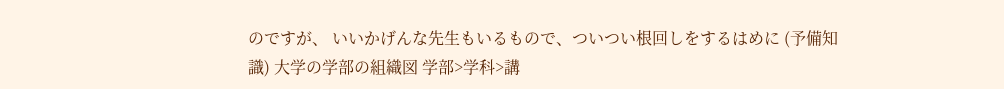のですが、 いいかげんな先生もいるもので、ついつい根回しをするはめに (予備知識) 大学の学部の組織図 学部>学科>講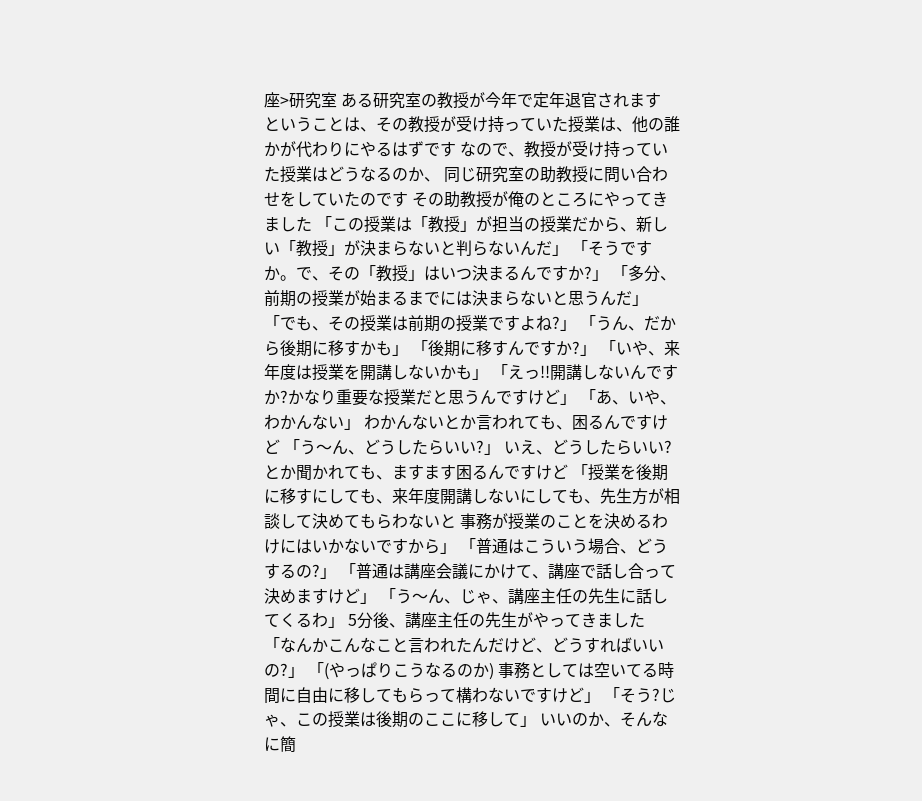座>研究室 ある研究室の教授が今年で定年退官されます ということは、その教授が受け持っていた授業は、他の誰かが代わりにやるはずです なので、教授が受け持っていた授業はどうなるのか、 同じ研究室の助教授に問い合わせをしていたのです その助教授が俺のところにやってきました 「この授業は「教授」が担当の授業だから、新しい「教授」が決まらないと判らないんだ」 「そうですか。で、その「教授」はいつ決まるんですか?」 「多分、前期の授業が始まるまでには決まらないと思うんだ」 「でも、その授業は前期の授業ですよね?」 「うん、だから後期に移すかも」 「後期に移すんですか?」 「いや、来年度は授業を開講しないかも」 「えっ!!開講しないんですか?かなり重要な授業だと思うんですけど」 「あ、いや、わかんない」 わかんないとか言われても、困るんですけど 「う〜ん、どうしたらいい?」 いえ、どうしたらいい?とか聞かれても、ますます困るんですけど 「授業を後期に移すにしても、来年度開講しないにしても、先生方が相談して決めてもらわないと 事務が授業のことを決めるわけにはいかないですから」 「普通はこういう場合、どうするの?」 「普通は講座会議にかけて、講座で話し合って決めますけど」 「う〜ん、じゃ、講座主任の先生に話してくるわ」 5分後、講座主任の先生がやってきました 「なんかこんなこと言われたんだけど、どうすればいいの?」 「(やっぱりこうなるのか) 事務としては空いてる時間に自由に移してもらって構わないですけど」 「そう?じゃ、この授業は後期のここに移して」 いいのか、そんなに簡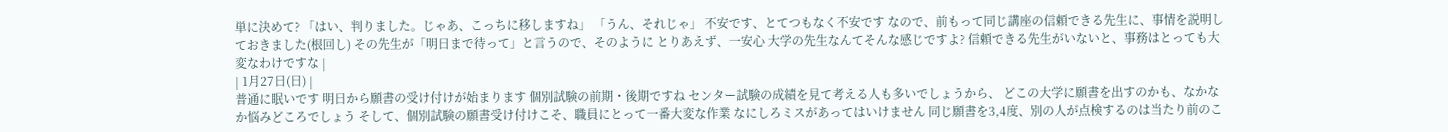単に決めて? 「はい、判りました。じゃあ、こっちに移しますね」 「うん、それじゃ」 不安です、とてつもなく不安です なので、前もって同じ講座の信頼できる先生に、事情を説明しておきました(根回し) その先生が「明日まで待って」と言うので、そのように とりあえず、一安心 大学の先生なんてそんな感じですよ? 信頼できる先生がいないと、事務はとっても大変なわけですな |
| 1月27日(日) |
普通に眠いです 明日から願書の受け付けが始まります 個別試験の前期・後期ですね センター試験の成績を見て考える人も多いでしょうから、 どこの大学に願書を出すのかも、なかなか悩みどころでしょう そして、個別試験の願書受け付けこそ、職員にとって一番大変な作業 なにしろミスがあってはいけません 同じ願書を3,4度、別の人が点検するのは当たり前のこ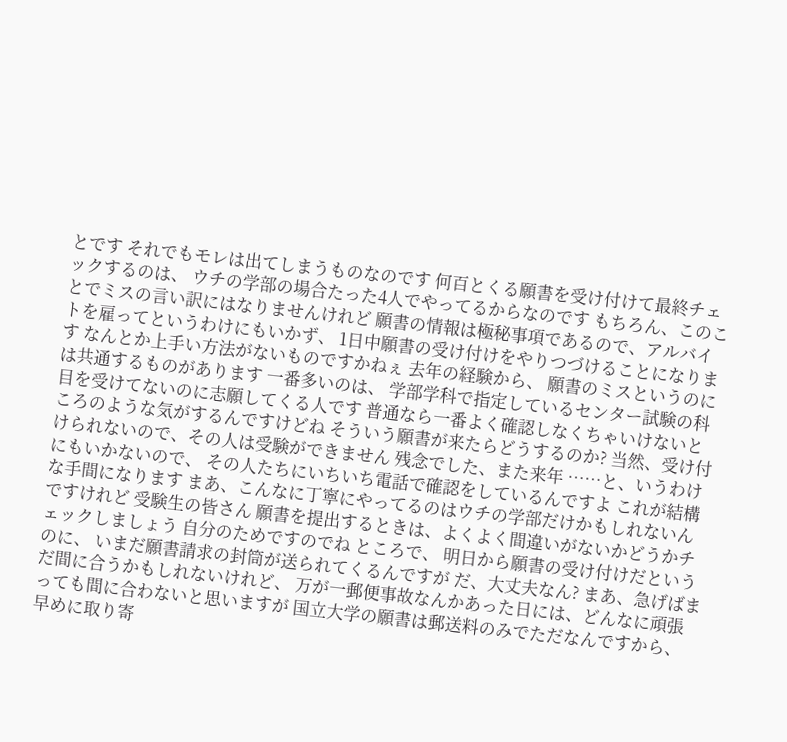とです それでもモレは出てしまうものなのです 何百とくる願書を受け付けて最終チェックするのは、 ウチの学部の場合たった4人でやってるからなのです もちろん、このことでミスの言い訳にはなりませんけれど 願書の情報は極秘事項であるので、アルバイトを雇ってというわけにもいかず、 1日中願書の受け付けをやりつづけることになります なんとか上手い方法がないものですかねぇ 去年の経験から、 願書のミスというのには共通するものがあります 一番多いのは、 学部学科で指定しているセンター試験の科目を受けてないのに志願してくる人です 普通なら一番よく確認しなくちゃいけないところのような気がするんですけどね そういう願書が来たらどうするのか? 当然、受け付けられないので、その人は受験ができません 残念でした、また来年 ……と、いうわけにもいかないので、 その人たちにいちいち電話で確認をしているんですよ これが結構な手間になります まあ、こんなに丁寧にやってるのはウチの学部だけかもしれないんですけれど 受験生の皆さん 願書を提出するときは、よくよく間違いがないかどうかチェックしましょう 自分のためですのでね ところで、 明日から願書の受け付けだというのに、 いまだ願書請求の封筒が送られてくるんですが だ、大丈夫なん? まあ、急げばまだ間に合うかもしれないけれど、 万が一郵便事故なんかあった日には、どんなに頑張っても間に合わないと思いますが 国立大学の願書は郵送料のみでただなんですから、 早めに取り寄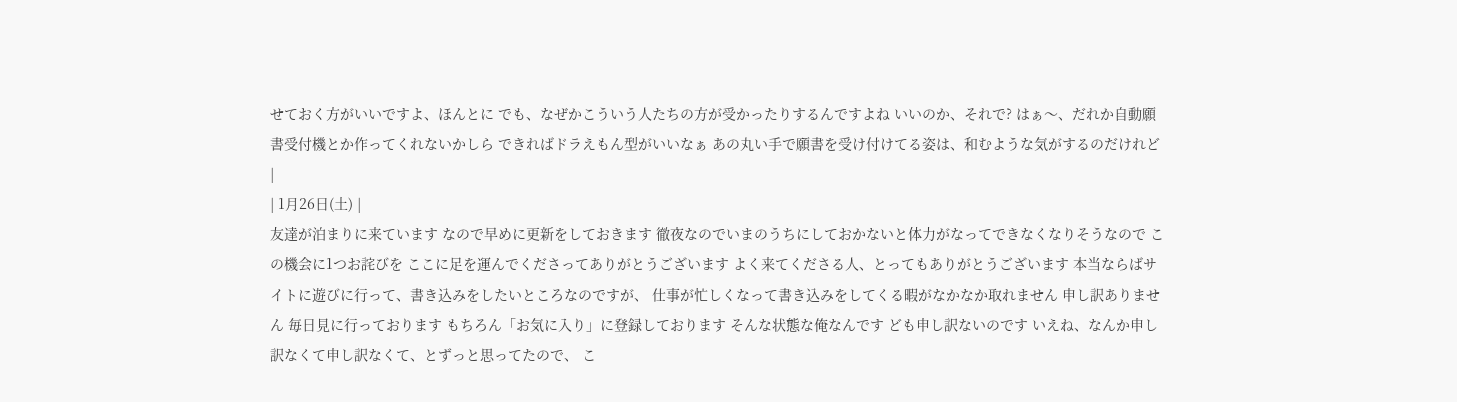せておく方がいいですよ、ほんとに でも、なぜかこういう人たちの方が受かったりするんですよね いいのか、それで? はぁ〜、だれか自動願書受付機とか作ってくれないかしら できればドラえもん型がいいなぁ あの丸い手で願書を受け付けてる姿は、和むような気がするのだけれど |
| 1月26日(土) |
友達が泊まりに来ています なので早めに更新をしておきます 徹夜なのでいまのうちにしておかないと体力がなってできなくなりそうなので この機会に1つお詫びを ここに足を運んでくださってありがとうございます よく来てくださる人、とってもありがとうございます 本当ならばサイトに遊びに行って、書き込みをしたいところなのですが、 仕事が忙しくなって書き込みをしてくる暇がなかなか取れません 申し訳ありません 毎日見に行っております もちろん「お気に入り」に登録しております そんな状態な俺なんです ども申し訳ないのです いえね、なんか申し訳なくて申し訳なくて、とずっと思ってたので、 こ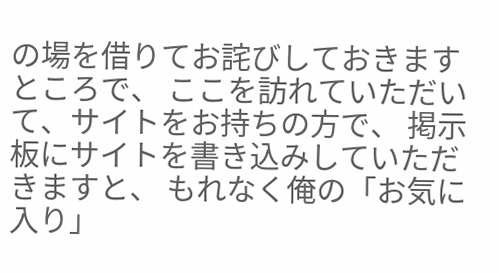の場を借りてお詫びしておきます ところで、 ここを訪れていただいて、サイトをお持ちの方で、 掲示板にサイトを書き込みしていただきますと、 もれなく俺の「お気に入り」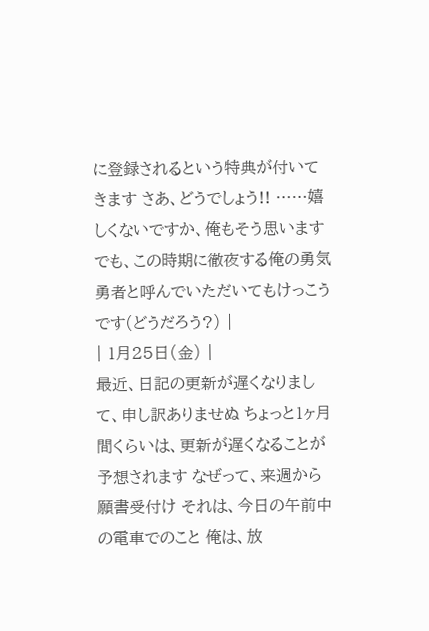に登録されるという特典が付いてきます さあ、どうでしょう!! ……嬉しくないですか、俺もそう思います でも、この時期に徹夜する俺の勇気 勇者と呼んでいただいてもけっこうです(どうだろう?) |
| 1月25日(金) |
最近、日記の更新が遅くなりまして、申し訳ありませぬ ちょっと1ヶ月間くらいは、更新が遅くなることが予想されます なぜって、来週から願書受付け それは、今日の午前中の電車でのこと 俺は、放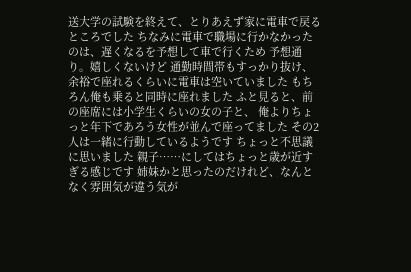送大学の試験を終えて、とりあえず家に電車で戻るところでした ちなみに電車で職場に行かなかったのは、遅くなるを予想して車で行くため 予想通り。嬉しくないけど 通勤時間帯もすっかり抜け、余裕で座れるくらいに電車は空いていました もちろん俺も乗ると同時に座れました ふと見ると、前の座席には小学生くらいの女の子と、 俺よりちょっと年下であろう女性が並んで座ってました その2人は一緒に行動しているようです ちょっと不思議に思いました 親子……にしてはちょっと歳が近すぎる感じです 姉妹かと思ったのだけれど、なんとなく雰囲気が違う気が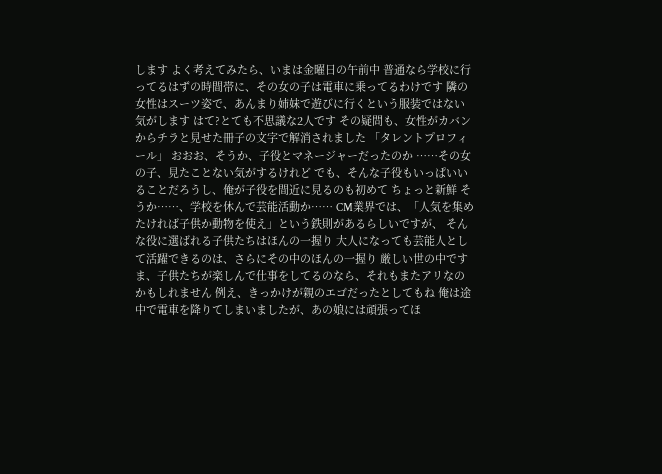します よく考えてみたら、いまは金曜日の午前中 普通なら学校に行ってるはずの時間帯に、その女の子は電車に乗ってるわけです 隣の女性はスーツ姿で、あんまり姉妹で遊びに行くという服装ではない気がします はて?とても不思議な2人です その疑問も、女性がカバンからチラと見せた冊子の文字で解消されました 「タレントプロフィール」 おおお、そうか、子役とマネージャーだったのか ……その女の子、見たことない気がするけれど でも、そんな子役もいっぱいいることだろうし、俺が子役を間近に見るのも初めて ちょっと新鮮 そうか……、学校を休んで芸能活動か…… CM業界では、「人気を集めたければ子供か動物を使え」という鉄則があるらしいですが、 そんな役に選ばれる子供たちはほんの一握り 大人になっても芸能人として活躍できるのは、さらにその中のほんの一握り 厳しい世の中です ま、子供たちが楽しんで仕事をしてるのなら、それもまたアリなのかもしれません 例え、きっかけが親のエゴだったとしてもね 俺は途中で電車を降りてしまいましたが、あの娘には頑張ってほ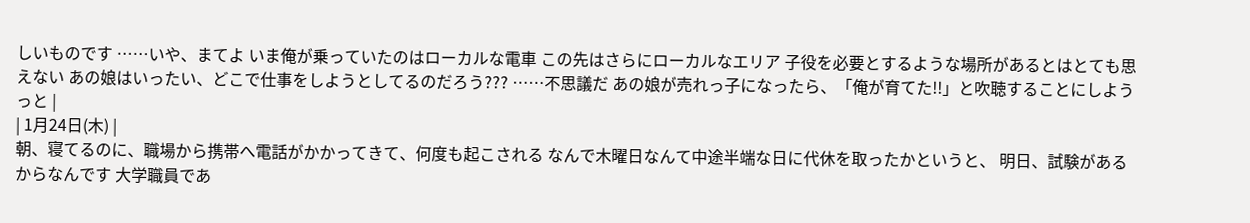しいものです ……いや、まてよ いま俺が乗っていたのはローカルな電車 この先はさらにローカルなエリア 子役を必要とするような場所があるとはとても思えない あの娘はいったい、どこで仕事をしようとしてるのだろう??? ……不思議だ あの娘が売れっ子になったら、「俺が育てた!!」と吹聴することにしようっと |
| 1月24日(木) |
朝、寝てるのに、職場から携帯へ電話がかかってきて、何度も起こされる なんで木曜日なんて中途半端な日に代休を取ったかというと、 明日、試験があるからなんです 大学職員であ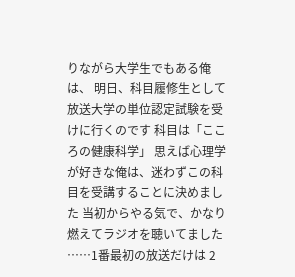りながら大学生でもある俺は、 明日、科目履修生として放送大学の単位認定試験を受けに行くのです 科目は「こころの健康科学」 思えば心理学が好きな俺は、迷わずこの科目を受講することに決めました 当初からやる気で、かなり燃えてラジオを聴いてました ……1番最初の放送だけは 2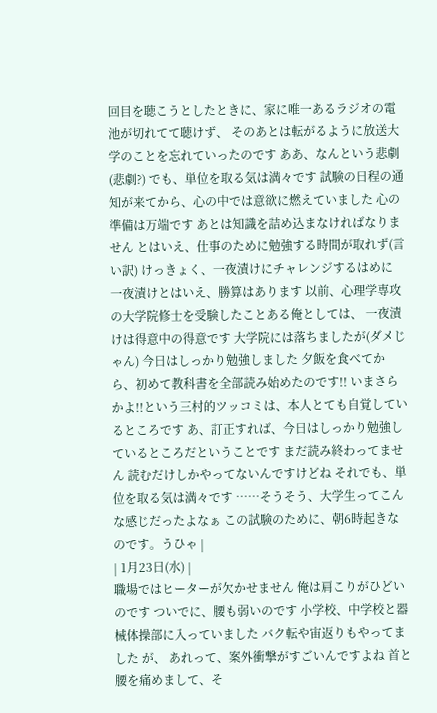回目を聴こうとしたときに、家に唯一あるラジオの電池が切れてて聴けず、 そのあとは転がるように放送大学のことを忘れていったのです ああ、なんという悲劇(悲劇?) でも、単位を取る気は満々です 試験の日程の通知が来てから、心の中では意欲に燃えていました 心の準備は万端です あとは知識を詰め込まなければなりません とはいえ、仕事のために勉強する時間が取れず(言い訳) けっきょく、一夜漬けにチャレンジするはめに 一夜漬けとはいえ、勝算はあります 以前、心理学専攻の大学院修士を受験したことある俺としては、 一夜漬けは得意中の得意です 大学院には落ちましたが(ダメじゃん) 今日はしっかり勉強しました 夕飯を食べてから、初めて教科書を全部読み始めたのです!! いまさらかよ!!という三村的ツッコミは、本人とても自覚しているところです あ、訂正すれば、今日はしっかり勉強しているところだということです まだ読み終わってません 読むだけしかやってないんですけどね それでも、単位を取る気は満々です ……そうそう、大学生ってこんな感じだったよなぁ この試験のために、朝6時起きなのです。うひゃ |
| 1月23日(水) |
職場ではヒーターが欠かせません 俺は肩こりがひどいのです ついでに、腰も弱いのです 小学校、中学校と器械体操部に入っていました バク転や宙返りもやってました が、 あれって、案外衝撃がすごいんですよね 首と腰を痛めまして、そ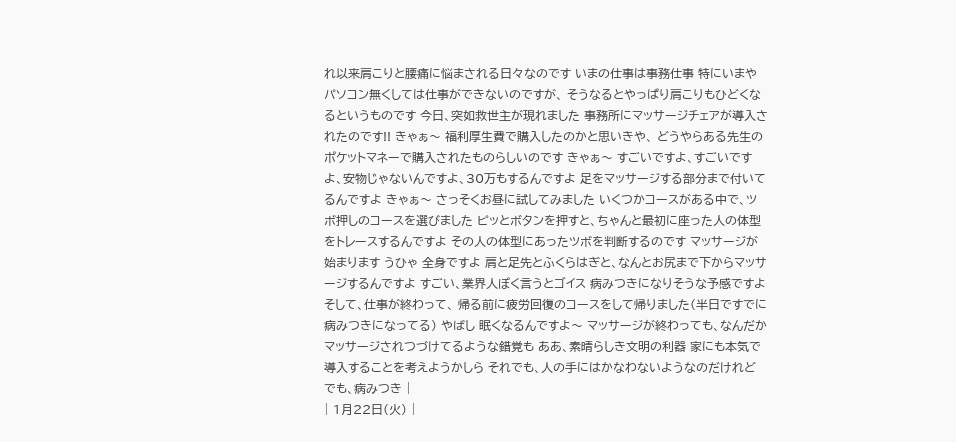れ以来肩こりと腰痛に悩まされる日々なのです いまの仕事は事務仕事 特にいまやパソコン無くしては仕事ができないのですが、 そうなるとやっぱり肩こりもひどくなるというものです 今日、突如救世主が現れました 事務所にマッサージチェアが導入されたのです!! きゃぁ〜 福利厚生費で購入したのかと思いきや、 どうやらある先生のポケットマネーで購入されたものらしいのです きゃぁ〜 すごいですよ、すごいですよ、安物じゃないんですよ、30万もするんですよ 足をマッサージする部分まで付いてるんですよ きゃぁ〜 さっそくお昼に試してみました いくつかコースがある中で、ツボ押しのコースを選びました ピッとボタンを押すと、ちゃんと最初に座った人の体型をトレースするんですよ その人の体型にあったツボを判断するのです マッサージが始まります うひゃ 全身ですよ 肩と足先とふくらはぎと、なんとお尻まで下からマッサージするんですよ すごい、業界人ぽく言うとゴイス 病みつきになりそうな予感ですよ そして、仕事が終わって、 帰る前に疲労回復のコースをして帰りました(半日ですでに病みつきになってる) やばし 眠くなるんですよ〜 マッサージが終わっても、なんだかマッサージされつづけてるような錯覚も ああ、素晴らしき文明の利器 家にも本気で導入することを考えようかしら それでも、人の手にはかなわないようなのだけれど でも、病みつき |
| 1月22日(火) |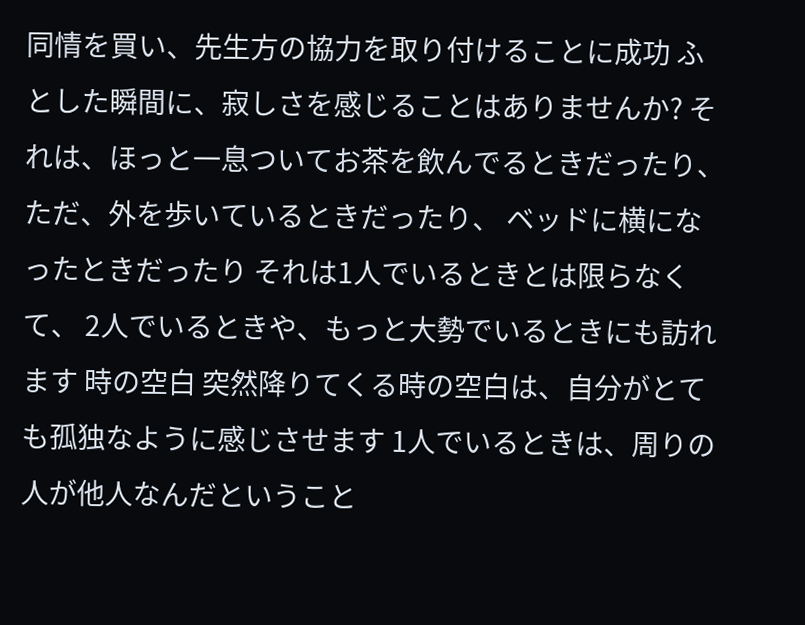同情を買い、先生方の協力を取り付けることに成功 ふとした瞬間に、寂しさを感じることはありませんか? それは、ほっと一息ついてお茶を飲んでるときだったり、 ただ、外を歩いているときだったり、 ベッドに横になったときだったり それは1人でいるときとは限らなくて、 2人でいるときや、もっと大勢でいるときにも訪れます 時の空白 突然降りてくる時の空白は、自分がとても孤独なように感じさせます 1人でいるときは、周りの人が他人なんだということ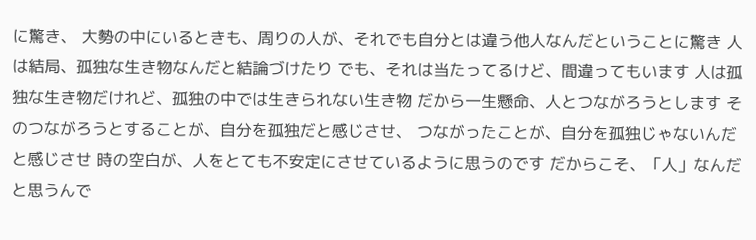に驚き、 大勢の中にいるときも、周りの人が、それでも自分とは違う他人なんだということに驚き 人は結局、孤独な生き物なんだと結論づけたり でも、それは当たってるけど、間違ってもいます 人は孤独な生き物だけれど、孤独の中では生きられない生き物 だから一生懸命、人とつながろうとします そのつながろうとすることが、自分を孤独だと感じさせ、 つながったことが、自分を孤独じゃないんだと感じさせ 時の空白が、人をとても不安定にさせているように思うのです だからこそ、「人」なんだと思うんで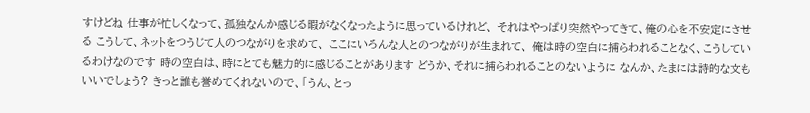すけどね 仕事が忙しくなって、孤独なんか感じる暇がなくなったように思っているけれど、 それはやっぱり突然やってきて、俺の心を不安定にさせる こうして、ネットをつうじて人のつながりを求めて、 ここにいろんな人とのつながりが生まれて、 俺は時の空白に捕らわれることなく、こうしているわけなのです 時の空白は、時にとても魅力的に感じることがあります どうか、それに捕らわれることのないように なんか、たまには詩的な文もいいでしょう? きっと誰も誉めてくれないので、「うん、とっ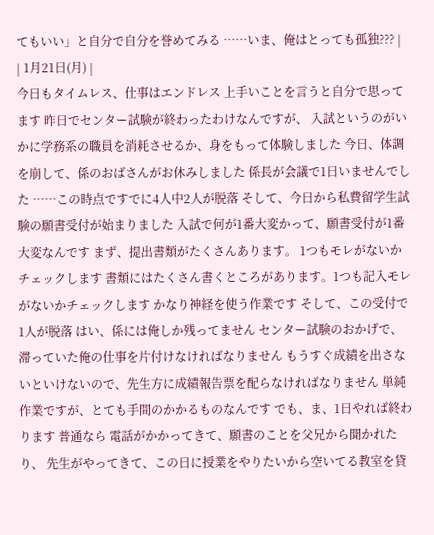てもいい」と自分で自分を誉めてみる ……いま、俺はとっても孤独??? |
| 1月21日(月) |
今日もタイムレス、仕事はエンドレス 上手いことを言うと自分で思ってます 昨日でセンター試験が終わったわけなんですが、 入試というのがいかに学務系の職員を消耗させるか、身をもって体験しました 今日、体調を崩して、係のおばさんがお休みしました 係長が会議で1日いませんでした ……この時点ですでに4人中2人が脱落 そして、今日から私費留学生試験の願書受付が始まりました 入試で何が1番大変かって、願書受付が1番大変なんです まず、提出書類がたくさんあります。 1つもモレがないかチェックします 書類にはたくさん書くところがあります。1つも記入モレがないかチェックします かなり神経を使う作業です そして、この受付で1人が脱落 はい、係には俺しか残ってません センター試験のおかげで、滞っていた俺の仕事を片付けなければなりません もうすぐ成績を出さないといけないので、先生方に成績報告票を配らなければなりません 単純作業ですが、とても手間のかかるものなんです でも、ま、1日やれば終わります 普通なら 電話がかかってきて、願書のことを父兄から聞かれたり、 先生がやってきて、この日に授業をやりたいから空いてる教室を貸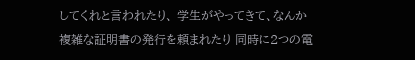してくれと言われたり、 学生がやってきて、なんか複雑な証明書の発行を頼まれたり 同時に2つの電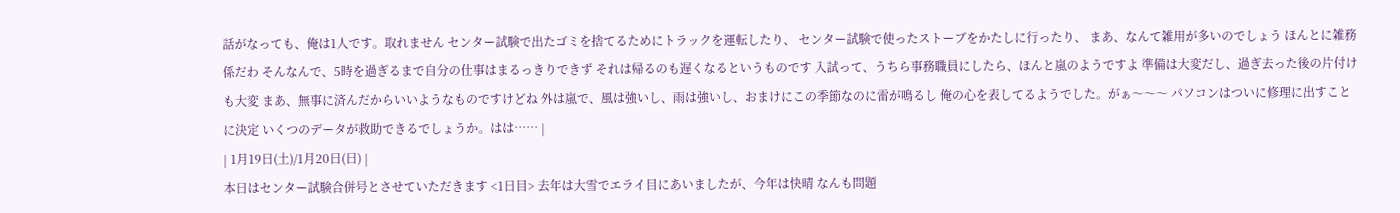話がなっても、俺は1人です。取れません センター試験で出たゴミを捨てるためにトラックを運転したり、 センター試験で使ったストーブをかたしに行ったり、 まあ、なんて雑用が多いのでしょう ほんとに雑務係だわ そんなんで、5時を過ぎるまで自分の仕事はまるっきりできず それは帰るのも遅くなるというものです 入試って、うちら事務職員にしたら、ほんと嵐のようですよ 準備は大変だし、過ぎ去った後の片付けも大変 まあ、無事に済んだからいいようなものですけどね 外は嵐で、風は強いし、雨は強いし、おまけにこの季節なのに雷が鳴るし 俺の心を表してるようでした。がぁ〜〜〜 パソコンはついに修理に出すことに決定 いくつのデータが救助できるでしょうか。はは…… |
| 1月19日(土)/1月20日(日) |
本日はセンター試験合併号とさせていただきます <1日目> 去年は大雪でエライ目にあいましたが、今年は快晴 なんも問題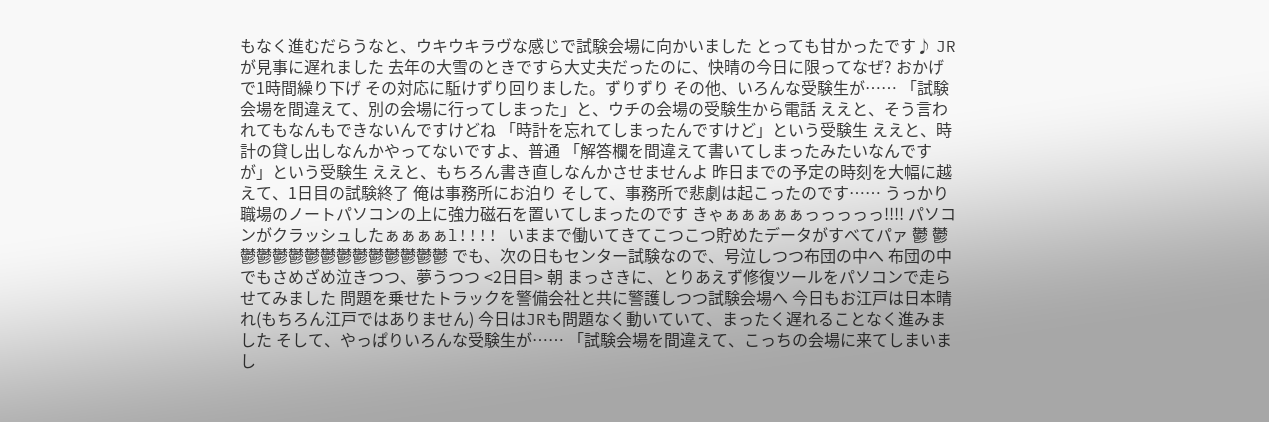もなく進むだらうなと、ウキウキラヴな感じで試験会場に向かいました とっても甘かったです♪ JRが見事に遅れました 去年の大雪のときですら大丈夫だったのに、快晴の今日に限ってなぜ? おかげで1時間繰り下げ その対応に駈けずり回りました。ずりずり その他、いろんな受験生が…… 「試験会場を間違えて、別の会場に行ってしまった」と、ウチの会場の受験生から電話 ええと、そう言われてもなんもできないんですけどね 「時計を忘れてしまったんですけど」という受験生 ええと、時計の貸し出しなんかやってないですよ、普通 「解答欄を間違えて書いてしまったみたいなんですが」という受験生 ええと、もちろん書き直しなんかさせませんよ 昨日までの予定の時刻を大幅に越えて、1日目の試験終了 俺は事務所にお泊り そして、事務所で悲劇は起こったのです…… うっかり職場のノートパソコンの上に強力磁石を置いてしまったのです きゃぁぁぁぁぁっっっっっ!!!! パソコンがクラッシュしたぁぁぁぁl!!!! いままで働いてきてこつこつ貯めたデータがすべてパァ 鬱 鬱鬱鬱鬱鬱鬱鬱鬱鬱鬱鬱鬱鬱鬱 でも、次の日もセンター試験なので、号泣しつつ布団の中へ 布団の中でもさめざめ泣きつつ、夢うつつ <2日目> 朝 まっさきに、とりあえず修復ツールをパソコンで走らせてみました 問題を乗せたトラックを警備会社と共に警護しつつ試験会場へ 今日もお江戸は日本晴れ(もちろん江戸ではありません) 今日はJRも問題なく動いていて、まったく遅れることなく進みました そして、やっぱりいろんな受験生が…… 「試験会場を間違えて、こっちの会場に来てしまいまし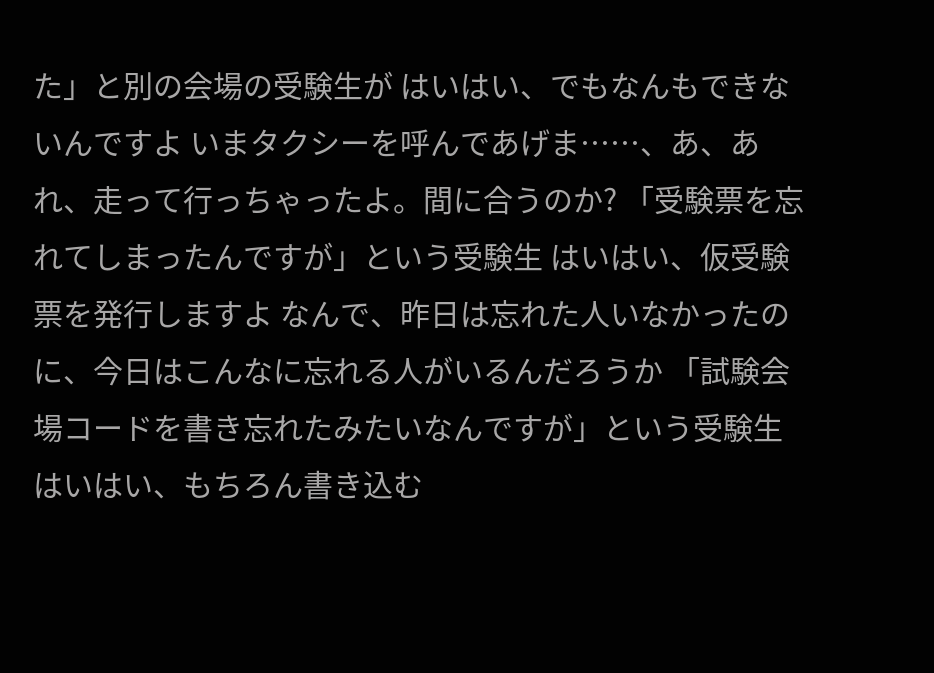た」と別の会場の受験生が はいはい、でもなんもできないんですよ いまタクシーを呼んであげま……、あ、あれ、走って行っちゃったよ。間に合うのか? 「受験票を忘れてしまったんですが」という受験生 はいはい、仮受験票を発行しますよ なんで、昨日は忘れた人いなかったのに、今日はこんなに忘れる人がいるんだろうか 「試験会場コードを書き忘れたみたいなんですが」という受験生 はいはい、もちろん書き込む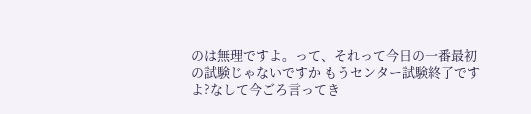のは無理ですよ。って、それって今日の一番最初の試験じゃないですか もうセンター試験終了ですよ?なして今ごろ言ってき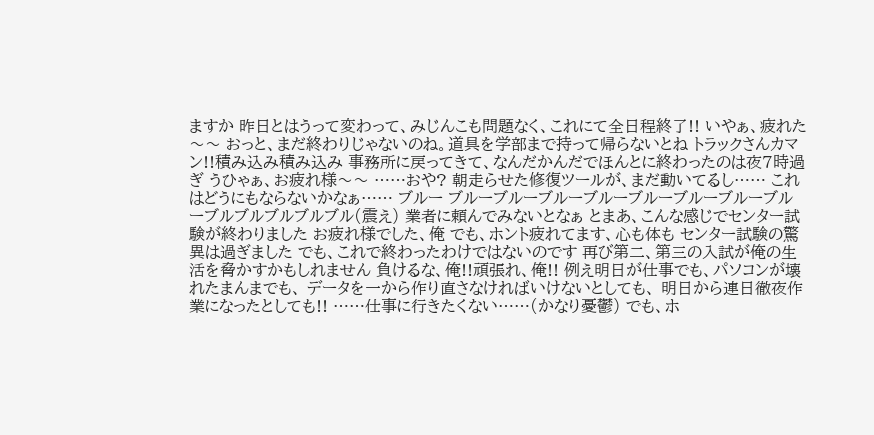ますか 昨日とはうって変わって、みじんこも問題なく、これにて全日程終了!! いやぁ、疲れた〜〜 おっと、まだ終わりじゃないのね。道具を学部まで持って帰らないとね トラックさんカマン!!積み込み積み込み 事務所に戻ってきて、なんだかんだでほんとに終わったのは夜7時過ぎ うひゃぁ、お疲れ様〜〜 ……おや? 朝走らせた修復ツールが、まだ動いてるし…… これはどうにもならないかなぁ…… ブルー ブルーブルーブルーブルーブルーブルーブルーブルーブルブルブルブルブル(震え) 業者に頼んでみないとなぁ とまあ、こんな感じでセンター試験が終わりました お疲れ様でした、俺 でも、ホント疲れてます、心も体も センター試験の驚異は過ぎました でも、これで終わったわけではないのです 再び第二、第三の入試が俺の生活を脅かすかもしれません 負けるな、俺!!頑張れ、俺!! 例え明日が仕事でも、パソコンが壊れたまんまでも、 データを一から作り直さなければいけないとしても、 明日から連日徹夜作業になったとしても!! ……仕事に行きたくない……(かなり憂鬱) でも、ホ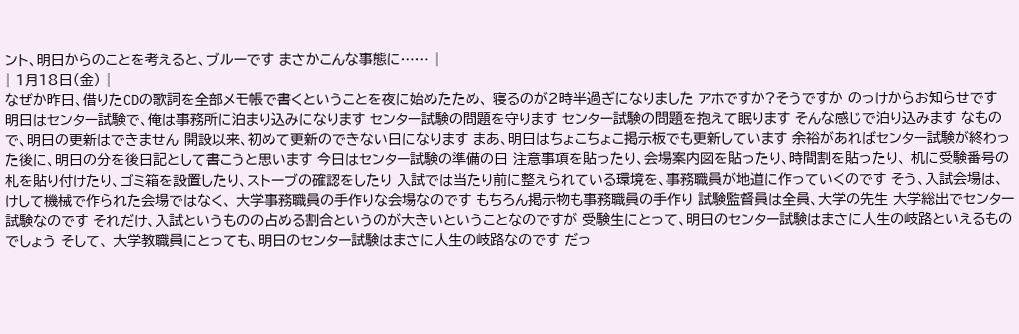ント、明日からのことを考えると、ブルーです まさかこんな事態に…… |
| 1月18日(金) |
なぜか昨日、借りたCDの歌詞を全部メモ帳で書くということを夜に始めたため、 寝るのが2時半過ぎになりました アホですか?そうですか のっけからお知らせです 明日はセンター試験で、俺は事務所に泊まり込みになります センター試験の問題を守ります センター試験の問題を抱えて眠ります そんな感じで泊り込みます なもので、明日の更新はできません 開設以来、初めて更新のできない日になります まあ、明日はちょこちょこ掲示板でも更新しています 余裕があればセンター試験が終わった後に、明日の分を後日記として書こうと思います 今日はセンター試験の準備の日 注意事項を貼ったり、会場案内図を貼ったり、時間割を貼ったり、 机に受験番号の札を貼り付けたり、ゴミ箱を設置したり、ストーブの確認をしたり 入試では当たり前に整えられている環境を、事務職員が地道に作っていくのです そう、入試会場は、けして機械で作られた会場ではなく、 大学事務職員の手作りな会場なのです もちろん掲示物も事務職員の手作り 試験監督員は全員、大学の先生 大学総出でセンター試験なのです それだけ、入試というものの占める割合というのが大きいということなのですが 受験生にとって、明日のセンター試験はまさに人生の岐路といえるものでしょう そして、 大学教職員にとっても、明日のセンター試験はまさに人生の岐路なのです だっ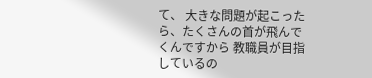て、 大きな問題が起こったら、たくさんの首が飛んでくんですから 教職員が目指しているの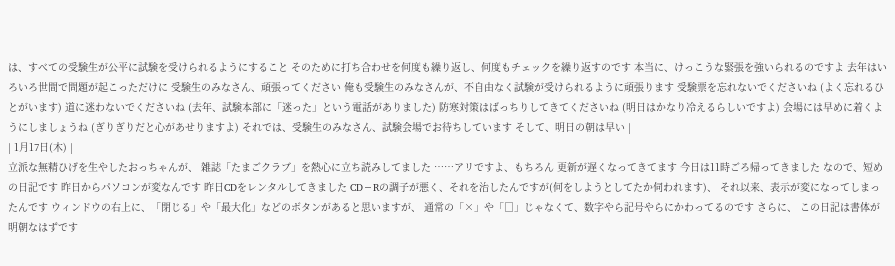は、すべての受験生が公平に試験を受けられるようにすること そのために打ち合わせを何度も繰り返し、何度もチェックを繰り返すのです 本当に、けっこうな緊張を強いられるのですよ 去年はいろいろ世間で問題が起こっただけに 受験生のみなさん、頑張ってください 俺も受験生のみなさんが、不自由なく試験が受けられるように頑張ります 受験票を忘れないでくださいね (よく忘れるひとがいます) 道に迷わないでくださいね (去年、試験本部に「迷った」という電話がありました) 防寒対策はばっちりしてきてくださいね (明日はかなり冷えるらしいですよ) 会場には早めに着くようにしましょうね (ぎりぎりだと心があせりますよ) それでは、受験生のみなさん、試験会場でお待ちしています そして、明日の朝は早い |
| 1月17日(木) |
立派な無精ひげを生やしたおっちゃんが、 雑誌「たまごクラブ」を熱心に立ち読みしてました ……アリですよ、もちろん 更新が遅くなってきてます 今日は11時ごろ帰ってきました なので、短めの日記です 昨日からパソコンが変なんです 昨日CDをレンタルしてきました CD−Rの調子が悪く、それを治したんですが(何をしようとしてたか伺われます)、 それ以来、表示が変になってしまったんです ウィンドウの右上に、「閉じる」や「最大化」などのボタンがあると思いますが、 通常の「×」や「□」じゃなくて、数字やら記号やらにかわってるのです さらに、 この日記は書体が明朝なはずです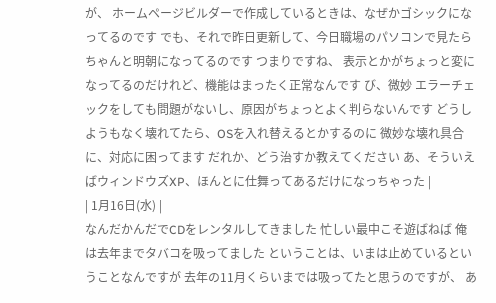が、 ホームページビルダーで作成しているときは、なぜかゴシックになってるのです でも、それで昨日更新して、今日職場のパソコンで見たらちゃんと明朝になってるのです つまりですね、 表示とかがちょっと変になってるのだけれど、機能はまったく正常なんです び、微妙 エラーチェックをしても問題がないし、原因がちょっとよく判らないんです どうしようもなく壊れてたら、OSを入れ替えるとかするのに 微妙な壊れ具合に、対応に困ってます だれか、どう治すか教えてください あ、そういえばウィンドウズXP、ほんとに仕舞ってあるだけになっちゃった |
| 1月16日(水) |
なんだかんだでCDをレンタルしてきました 忙しい最中こそ遊ばねば 俺は去年までタバコを吸ってました ということは、いまは止めているということなんですが 去年の11月くらいまでは吸ってたと思うのですが、 あ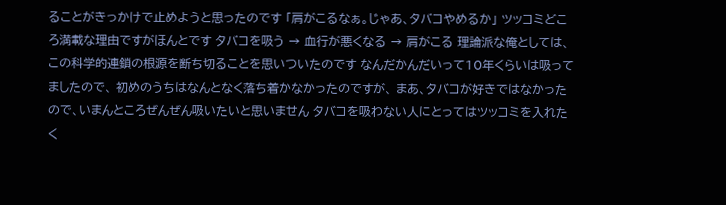ることがきっかけで止めようと思ったのです 「肩がこるなぁ。じゃあ、タバコやめるか」 ツッコミどころ満載な理由ですがほんとです タバコを吸う → 血行が悪くなる → 肩がこる 理論派な俺としては、この科学的連鎖の根源を断ち切ることを思いついたのです なんだかんだいって10年くらいは吸ってましたので、 初めのうちはなんとなく落ち着かなかったのですが、 まあ、タバコが好きではなかったので、いまんところぜんぜん吸いたいと思いません タバコを吸わない人にとってはツッコミを入れたく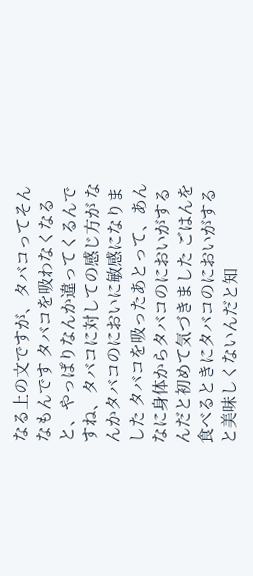なる上の文ですが、タバコってそんなもんです タバコを吸わなくなると、やっぱりなんか違ってくるんですね、タバコに対しての感じ方が なんかタバコのにおいに敏感になりました タバコを吸ったあとって、あんなに身体からタバコのにおいがするんだと初めて気づきました ごはんを食べるときにタバコのにおいがすると美味しくないんだと知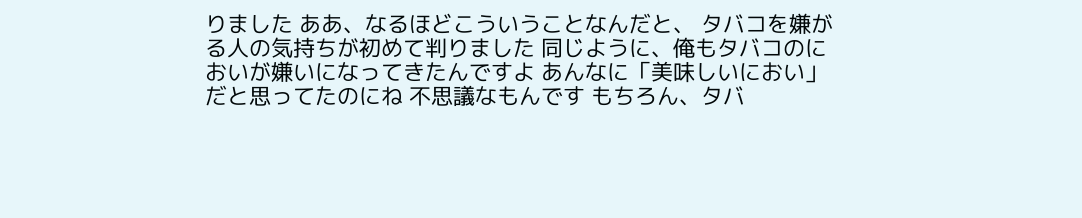りました ああ、なるほどこういうことなんだと、 タバコを嫌がる人の気持ちが初めて判りました 同じように、俺もタバコのにおいが嫌いになってきたんですよ あんなに「美味しいにおい」だと思ってたのにね 不思議なもんです もちろん、タバ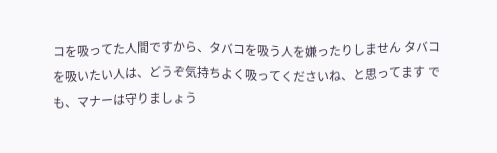コを吸ってた人間ですから、タバコを吸う人を嫌ったりしません タバコを吸いたい人は、どうぞ気持ちよく吸ってくださいね、と思ってます でも、マナーは守りましょう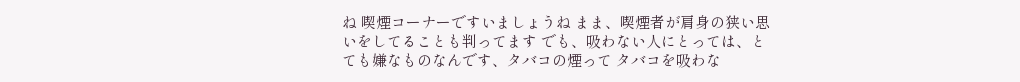ね 喫煙コーナーですいましょうね まま、喫煙者が肩身の狭い思いをしてることも判ってます でも、吸わない人にとっては、とても嫌なものなんです、タバコの煙って タバコを吸わな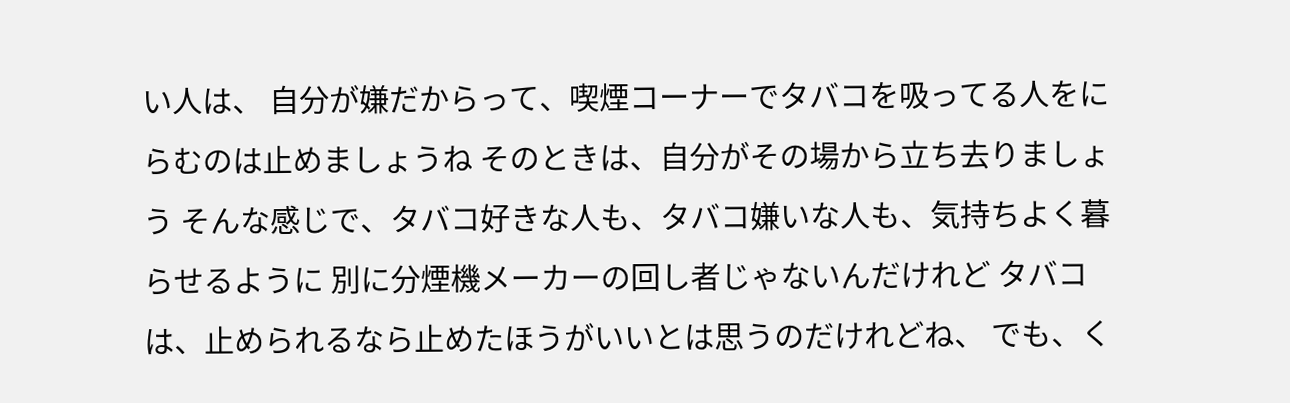い人は、 自分が嫌だからって、喫煙コーナーでタバコを吸ってる人をにらむのは止めましょうね そのときは、自分がその場から立ち去りましょう そんな感じで、タバコ好きな人も、タバコ嫌いな人も、気持ちよく暮らせるように 別に分煙機メーカーの回し者じゃないんだけれど タバコは、止められるなら止めたほうがいいとは思うのだけれどね、 でも、く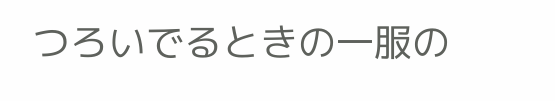つろいでるときの一服の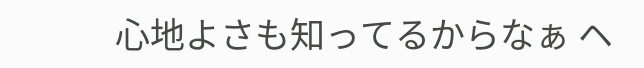心地よさも知ってるからなぁ ヘ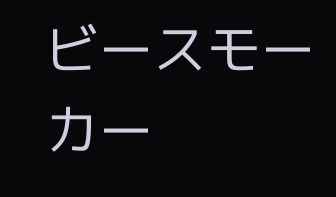ビースモーカー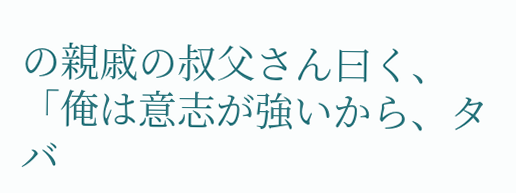の親戚の叔父さん曰く、 「俺は意志が強いから、タバ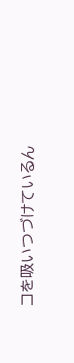コを吸いつづけているん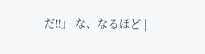だ!!」 な、なるほど |